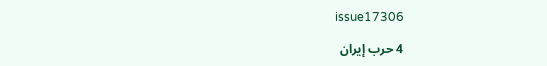issue17306

4 حرب إيران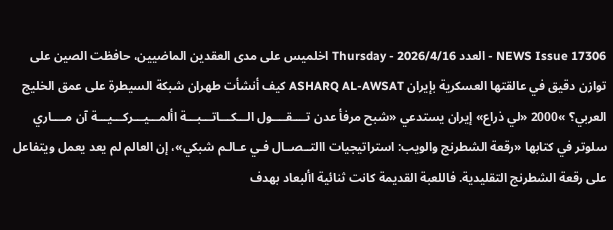NEWS Issue 17306 - العدد Thursday - 2026/4/16 اخلميس على مدى العقدين الماضيين، حافظت الصين على توازن دقيق في عالقتها العسكرية بإيران ASHARQ AL-AWSAT كيف أنشأت طهران شبكة السيطرة على عمق الخليج العربي؟ »2000 «لي ذراع» إيران يستدعي «شبح مرفأ عدن تــــقــــول الـــكـــاتـــبـــة األمـــيـــركـــيـــة آن مــــاري سلوتر في كتابها «رقعة الشطرنج والويب: استراتيجيات االتــصــال فـي عـالـم شبكي»، إن العالم لم يعد يعمل ويتفاعل على رقعة الشطرنج التقليدية. فاللعبة القديمة كانت ثنائية األبعاد بهدف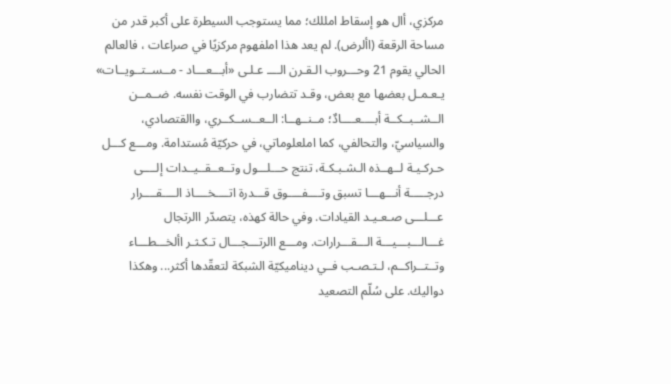مركزي، أال هو إسقاط امللك؛ مما يستوجب السيطرة على أكبر قدر من مساحة الرقعة (األرض). لم يعد هذا املفهوم مركزيًا في صراعات ، فالعالم الحالي يقوم 21 وحـــروب الـقـرن الــــ عـلـى «أبـــعـــاد - مــســتــويــات» يـعـمـل بعضها مع بعض، وقـد تتضارب في الوقت نفسه. ضــمــن الــشــبــكــة أبــــعــــادٌ؛ مــنــهــا: الــعــســكــري، واالقتصادي، والسياسيّ، والتحالفي، كما املعلوماتي، في حركيّة مُستدامة. ومـــع كـــل حـركـيـة لــهــذه الـشـبـكـة، تنتج حـــلـــول وتــعــقــيــدات إلــــى درجـــــة أنـــهـــا تسبق وتــــفــــوق قـــدرة اتــــخــــاذ الــــقــــرار عـــلـــى صـعـيـد القيادات. وفي حالة كهذه، يتصدّر االرتجال غـــالـــبـــيـــة الـــقـــرارات. ومـــع االرتـــجـــال تـكـثـر األخـــطـــاء وتــتــراكــم، لـتـصـب فــي ديناميكيّة الشبكة لتعقّدها أكثر... وهكذا دواليك. على سُلّم التصعيد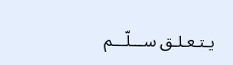يـتـعـلـق ســـلّـــم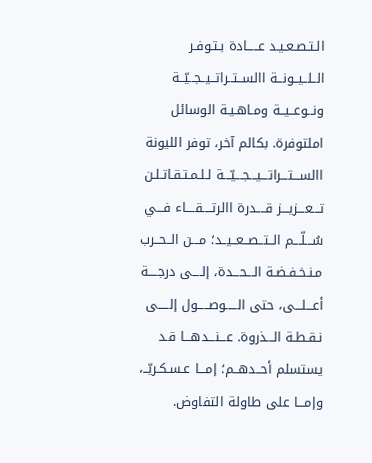الـتـصـعـيـد عـــــادة بـتـوفـر الــلــيــونــة االســتــراتــيــجــيّــة ونــوعــيــة ومـاهـيـة الوسائل املتوفرة. بكالم آخر، توفر الليونة االســـتـــراتـــيـــجـــيّـــة لـلـمـتـقـاتـلـن تـــعـــزيـــز قــــدرة االرتــــقــــاء فـــي سُـــلّـــم الــتــصــعــيــد؛ مـــن الــحــرب مـنـخـفـضـة الـــحـــدة، إلــــى درجــــة أعـــلـــى، حتى الـــــوصـــــول إلـــــى نـقـطـة الـــذروة. عـــنـــدهـــا قـد يستسلم أحــدهــم؛ إمـــا عـسـكـريّــ، وإمـــا على طاولة التفاوض.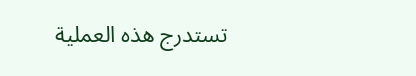تستدرج هذه العملية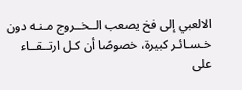الالعبي إلى فخ يصعب الــخــروج مـنـه دون خـسـائـر كبيرة، خصوصًا أن كـل ارتــقــاء على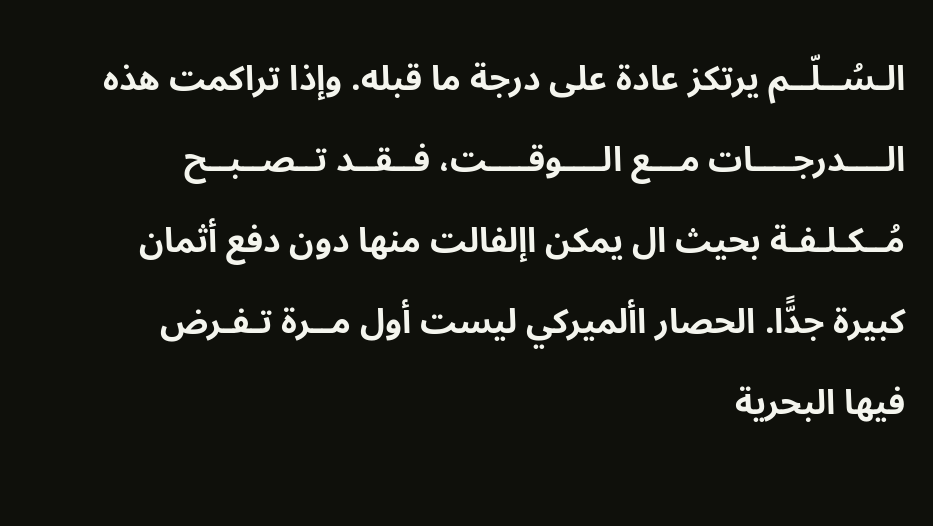الـسُــلّــم يرتكز عادة على درجة ما قبله. وإذا تراكمت هذه الــــدرجــــات مـــع الــــوقــــت، فــقــد تــصــبــح مُــكـلـفـة بحيث ال يمكن اإلفالت منها دون دفع أثمان كبيرة جدًّا. الحصار األميركي ليست أول مــرة تـفـرض فيها البحرية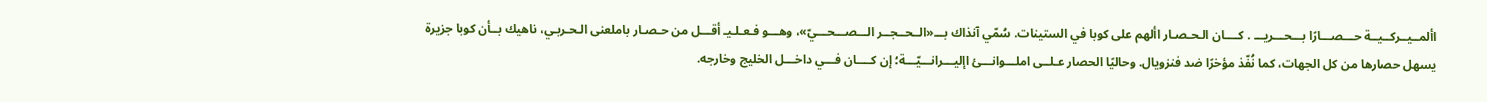األمــيــركــيــة حـــصـــارًا بـــحـــريـــ . كــــان الـحـصـار األهم على كوبا في الستينات. سُمّي آنذاك بـــ«الــحــجــر الـــصـــحـــيّ»، وهـــو فـعـلـيـ أقـــل من حـصـار باملعنى الـحـربـي، ناهيك بــأن كوبا جزيرة يسهل حصارها من كل الجهات، كما نُفّذ مؤخرًا ضد فنزويال. وحاليًا الحصار عـلــى املـــوانـــئ اإليـــرانـــيّـــة؛ إن كــــان فـــي داخـــل الخليج وخارجه.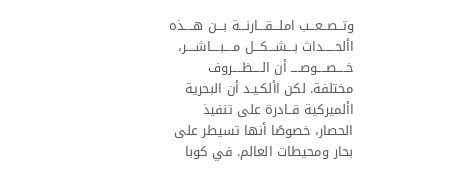وتــصــعــب املـــقـــارنـــة بـــن هــــذه األحـــــداث بـــشـــكـــل مــــبــــاشــــر، خــــصــــوصــــ أن الــــظــــروف مختلفة. لكن األكـيـد أن البحرية األميركية قــادرة على تنفيذ الحصار، خصوصًا أنها تسيطر على بحار ومحيطات العالم. في كوبا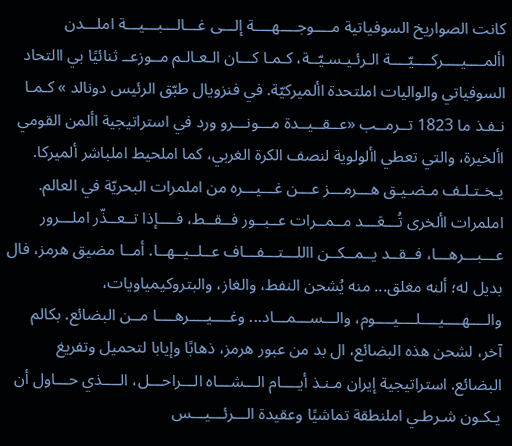كانت الصواريخ السوفياتية مــــوجــــهــــة إلـــى غـــالـــبـــيـــة املـــدن األمــــيــــركــــيّــــة الـرئـيـسـيّــة، كـمـا كـــان الـعـالـم مــوزعــ ثنائيًا بي االتحاد السوفياتي والواليات املتحدة األميركيّة. في فنزويال طبّق الرئيس دونالد » كـمـا نـفـذ ما 1823 تــرمــب «عــقــيــدة مـــونـــرو ورد في استراتيجية األمن القومي األخيرة، والتي تعطي األولوية لنصف الكرة الغربي، كما املحيط املباشر ألميركا. يـخـتـلـف مـضـيـق هـــرمـــز عـــن غـــيـــره من املمرات البحريّة في العالم. املمرات األخرى تُـــعَـــد مــمــرات عــبــور فــقــط، فــــإذا تــعــذّر املـــرور عـــبـــرهـــا، فــقــد يــمــكــن االلـــتـــفـــاف عــلــيــهــا. أمــا مضيق هرمز، فال بديل له؛ ألنه مغلق... منه يُشحن النفط، والغاز، والبتروكيمياويات، والــــهــــيــــلــــيــــوم، والـــســـمـــاد... وغــــيــــرهــــا مــن البضائع. بكالم آخر، لشحن هذه البضائع، ال بد من عبور هرمز، ذهابًا وإيابا لتحميل وتفريغ البضائع. استراتيجية إيران مـنـذ أيــــام الـــشـــاه الـــراحـــل، الــــذي حـــاول أن يـكـون شـرطـي املنطقة تماشيًا وعقيدة الـــرئـــيـــس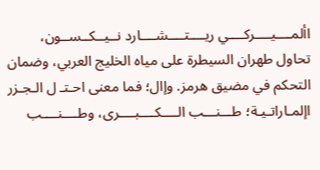األمــــيــــركــــي ريــــتــــشــــارد نــيــكــســون، تحاول طهران السيطرة على مياه الخليج العربي، وضمان التحكم في مضيق هرمز. وإال؛ فما معنى احـتـ ل الـجـزر اإلمـاراتـيـة؛ طـــنـــب الــــكــــبــــرى، وطــــنــــب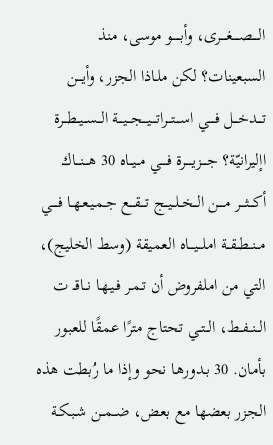الــــصــــغــــرى، وأبـــــو موسى، منذ السبعينات؟ لكن ملـاذا الجزر، وأيـــن تـــدخـــل فــــي اســـتـــراتـــيـــجـــيـــة الــســيــطــرة اإليرانيّة؟ جــــزيــــرة فــــي مــيــاه 30 هـــنـــاك أكـــثـــر مــــن الــخــلــيــج تـــقـــع جـمـيـعـهـا فــــي مــنــطــقــة املـــيـــاه العميقة (وسط الخليج)، التي من املفروض أن تـمـر فـيـهـا نــاقــ ت الــنــفــط، الــتــي تحتاج مترًا عمقًا للعبور بأمان. 30 بـدورهـا نحو وإذا ما رُبطت هذه الجزر بعضها مع بعض، ضــمــن شـبـكـة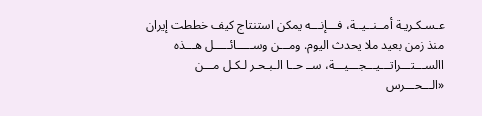عـسـكـريـة أمــنــيــة، فـــإنـــه يمكن استنتاج كيف خططت إيران منذ زمن بعيد ملا يحدث اليوم. ومـــن وســـــائـــــل هـــذه االســـتـــراتـــيـــجـــيـــة، ســ حــا الـبـحـر لـكـل مـــن «الـــحـــرس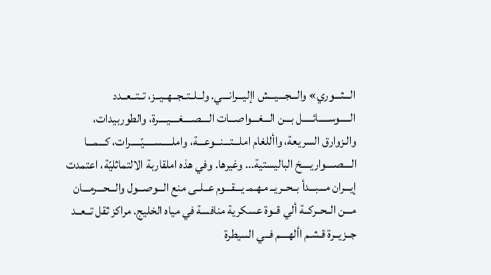الـــثـــوري» والـــجـــيـــش اإليـــرانـــي. ولــلــتــجــهــيــز، تــتــعــدد الـــــوســـــائـــــل بـــن الـــغـــواصـــات الــــصــــغــــيــــرة، والطوربيدات، والـزوارق السريعة، واأللغام املـــتـــنـــوعـــة، واملـــــســـــيّـــــرات، كـــمـــا الــــصــــواريــــخ الباليستية... وغيرها. وفي هذه املقاربة الالتماثليّة، اعتمدت إيـــران مـــبـــدأ بــحــريــ مـهـمـ يـــقـــوم عــلــى منع الـــوصـــول والـــحـــرمـــان مـــن الــحــركــة ألي قــوة عسكرية منافسة في مياه الخليج. مراكز ثقل تــعــد جــزيــرة قـشـم األهــــم فــي السيطرة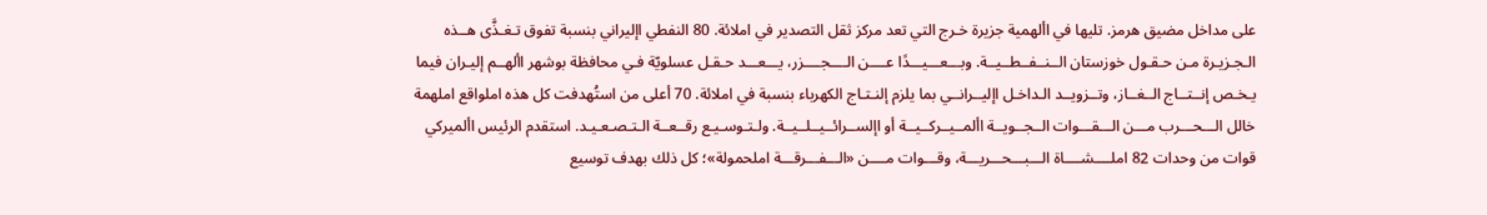على مداخل مضيق هرمز. تليها في األهمية جزيرة خـرج التي تعد مركز ثقل التصدير في املائة. 80 النفطي اإليراني بنسبة تفوق تـغـذَّى هــذه الـجـزيـرة مـن حـقـول خوزستان الــنــفــطــيــة. وبـــعـــيـــدًا عــــن الــــجــــزر، يـــعـــد حـقـل عسلويّة فـي محافظة بوشهر األهــم إليـران فيما يـخـص إنــتــاج الــغــاز، وتــزويــد الـداخـل اإليــرانــي بما يلزم إلنـتـاج الكهرباء بنسبة في املائة. 70 أعلى من استُهدفت كل هذه املواقع املهمة خالل الـــحـــرب مـــن الـــقـــوات الــجــويــة األمــيــركــيــة أو اإلســرائــيــلــيــة. ولـتـوسـيـع رقــعــة الـتـصـعـيـد. استقدم الرئيس األميركي قوات من وحدات 82 املــــشــــاة الـــبـــحـــريـــة، وقـــوات مــــن «الـــفـــرقـــة املحمولة»؛ كل ذلك بهدف توسيع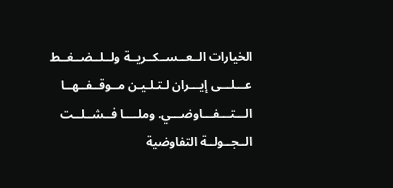الخيارات الــعــســكــريــة ولــلــضــغــط عـــلـــى إيـــران لـتـلـيـن مــوقــفــهــا الـــتـــفـــاوضـــي. وملــــا فــشــلــت الــجــولــة التفاوضية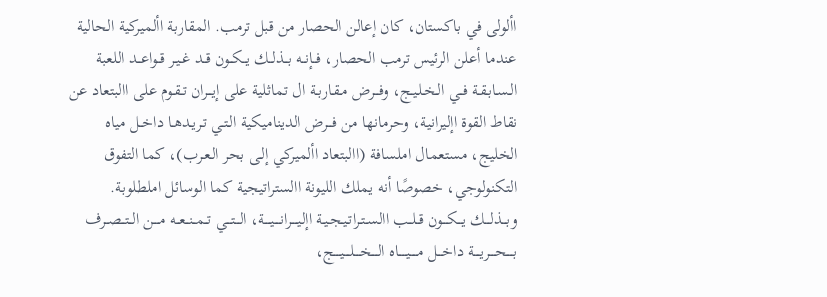األولى في باكستان، كان إعالن الحصار من قبل ترمب. المقاربة األميركية الحالية عندما أعلن الرئيس ترمب الحصار، فــإنــه بــذلــك يــكــون قــد غـيـر قــواعــد اللعبة الـسـابـقـة فــي الـخـلـيـج، وفـــرض مـقـاربـة ال تماثلية على إيـــران تـقـوم على االبتعاد عن نقاط القوة اإليرانية، وحرمانها من فـــرض الديناميكية الـتـي تـريـدهـا داخــل مياه الخليج، مستعمال املسافة (االبتعاد األميركي إلـى بحر الـعـرب)، كما التفوق التكنولوجي، خصوصًا أنه يملك الليونة االستراتيجية كما الوسائل املطلوبة. وبـــذلـــك يـــكـــون قــلــب االسـتـراتـيـجـيـة اإليــــرانــــيــــة، الـــتـــي تــمــنــعــه مــــن الــتــصــرف بــــحــــريــــة داخـــل مـــــيـــــاه الــــخــــلــــيــــج،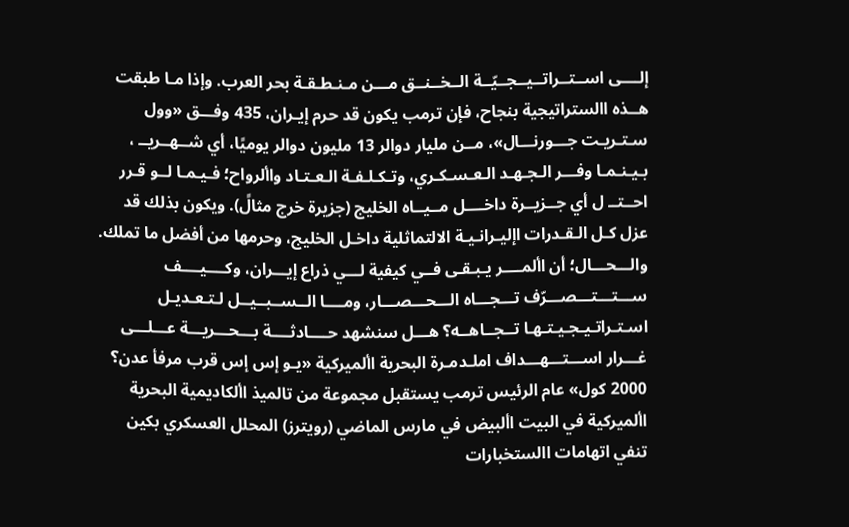إلــــى اســتــراتــيــجــيّــة الــخــنــق مـــن مـنـطـقـة بحر العرب. وإذا مـا طبقت هــذه االستراتيجية بنجاح، فإن ترمب يكون قد حرم إيـران، 435 وفـــق «وول سـتـريـت جـــورنـــال»، مــن مليار دوالر 13 مليون دوالر يوميًا، أي شــهــريــ ، بـيـنـمـا وفـــر الـجـهـد الـعـسـكـري، وتـكـلـفـة الـعـتـاد واألرواح؛ فـيـمـا لــو قـرر احــتــ ل أي جــزيــرة داخــــل مــيــاه الخليج (جزيرة خرج مثالً). ويكون بذلك قد عزل كـل الـقـدرات اإليـرانـيـة الالتماثلية داخـل الخليج، وحرمها من أفضل ما تملك. والـــحـــال؛ أن األمــــر يـبـقـى فــي كيفية لـــي ذراع إيـــران، وكــــيــــف ســـتـــتـــصـــرّف تـــجـــاه الـــحـــصـــار، ومــــا الــســبــيــل لـتـعـديـل اسـتـراتـيـجـيـتـهـا تــجــاهــه؟ هـــل سنشهد حــــادثــــة بـــحـــريـــة عـــلـــى غـــرار اســـتـــهـــداف املـدمـرة البحرية األميركية «يـو إس إس قرب مرفأ عدن؟ 2000 كول» عام الرئيس ترمب يستقبل مجموعة من تالميذ األكاديمية البحرية األميركية في البيت األبيض في مارس الماضي (رويترز) المحلل العسكري بكين تنفي اتهامات االستخبارات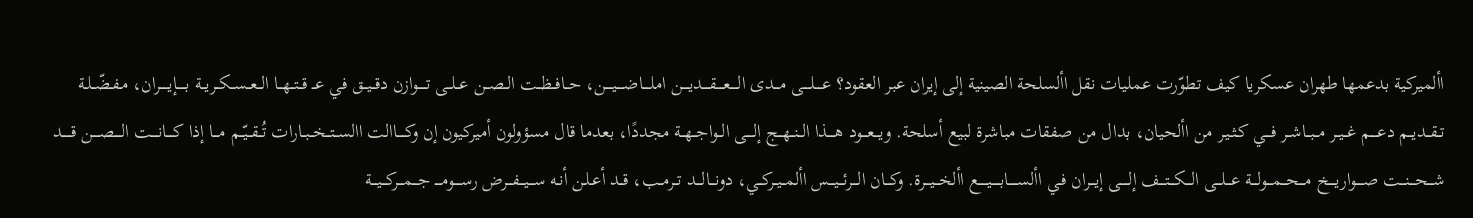األميركية بدعمها طهران عسكريا كيف تطوّرت عمليات نقل األسلحة الصينية إلى إيران عبر العقود؟ عــــلــــى مـــدى الــــعــــقــــديــــن املــــاضــــيــــن، حــافــظــت الــصــن عــلــى تـــــوازن دقــيــق في عــ قــتــهــا الــعــســكــريــة بـــــإيـــــران، مـفـضّــلـة تــقــديــم دعــــم غــيــر مــبــاشــر فـــي كـثـيـر من األحيان، بدال من صفقات مباشرة لبيع أسلحة. ويـــعـــود هــــذا الــنــهــج إلــــى الــواجــهــة مجددًا، بعدما قال مسؤولون أميركيون إن وكـــــاالت االســتــخــبــارات تُــقــيّــم مـــا إذا كــــانــــت الــــصــــن قـــــد شـــحـــنـــت صــــواريــــخ مـــحـــمـــولـــة عـــلـــى الـــكـــتـــف إلـــــى إيـــران فـي األســـــابـــــيـــــع األخـــيـــرة. وكـــان الـــرئـــيـــس األمــيــركــي، دونـــالـــد تــرمــب، قــد أعـلـن أنـه ســـيـــفـــرض رســــومــــ جـــمـــركـــيـــة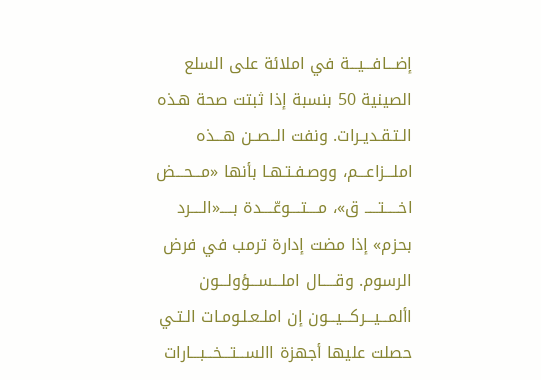إضـــافـــيـــة في املائة على السلع الصينية 50 بنسبة إذا ثبتت صحة هـذه الـتـقـديـرات. ونفت الــصــن هـــذه املـــزاعـــم، ووصـفـتـهـا بأنها «مـــحـــض اخـــــتـــــ ق»، مــــتــــوعّــــدة بـــــ«الــــرد بحزم» إذا مضت إدارة ترمب في فرض الرسوم. وقـــــال املـــســـؤولـــون األمـــيـــركـــيـــون إن املـعـلـومـات الـتـي حصلت عليها أجهزة االســـتـــخـــبـــارات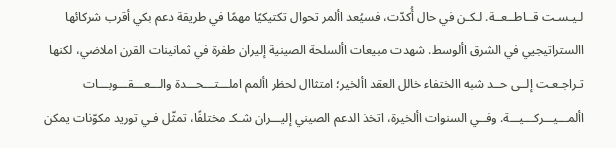لـيـسـت قــاطــعــة. لـكـن في حال أُكدّت، فسيُعد األمر تحوال تكتيكيًا مهمًا في طريقة دعم بكي أقرب شركائها االستراتيجيي في الشرق األوسط. شهدت مبيعات األسلحة الصينية إليران طفرة في ثمانينات القرن املاضي، لكنها تـراجـعـت إلــى حــد شبه االختفاء خالل العقد األخير؛ امتثاال لحظر األمم املـــتـــحـــدة والـــعـــقـــوبـــات األمـــيـــركـــيـــة. وفــي السنوات األخيرة، اتخذ الدعم الصيني إليـــران شـكـ مختلفًا، تمثّل فـي توريد مكوّنات يمكن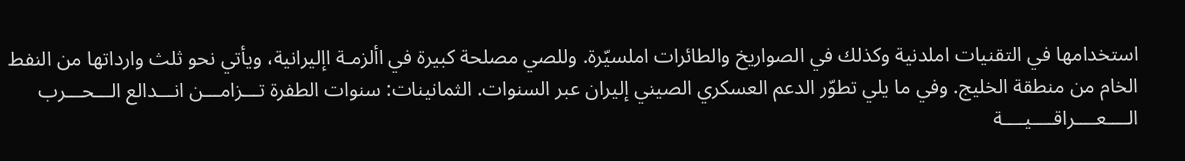استخدامها في التقنيات املدنية وكذلك في الصواريخ والطائرات املسيّرة. وللصي مصلحة كبيرة في األزمـة اإليرانية، ويأتي نحو ثلث وارداتها من النفط الخام من منطقة الخليج. وفي ما يلي تطوّر الدعم العسكري الصيني إليران عبر السنوات. الثمانينات: سنوات الطفرة تـــزامـــن انـــدالع الـــحـــرب الــــعــــراقــــيــــة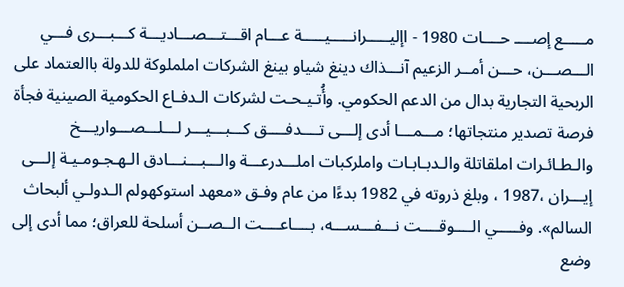مـــــع إصــــ حــــات 1980 - اإليـــــرانـــــيـــــة عـــام اقـــتـــصـــاديـــة كـــبـــرى فـــي الـــصـــن، حـــن أمــر الزعيم آنـــذاك دينغ شياو بينغ الشركات اململوكة للدولة باالعتماد على الربحية التجارية بدال من الدعم الحكومي. وأُتـيـحـت لشركات الـدفـاع الحكومية الصينية فجأة فرصة تصدير منتجاتها؛ مـــمـــا أدى إلـــى تــــدفــــق كـــبـــيـــر لـــلـــصـــواريـــخ والـطـائـرات املقاتلة والـدبـابـات واملركبات املـــدرعـــة والـــبـــنـــادق الـهـجـومـيـة إلـــى إيـــران ،1987 ، وبلغ ذروته في 1982 بدءًا من عام وفـق «معهد استوكهولم الـدولـي ألبحاث السالم». وفـــــي الــــوقــــت نـــفـــســـه، بــــاعــــت الــصــن أسلحة للعراق؛ مما أدى إلى وضع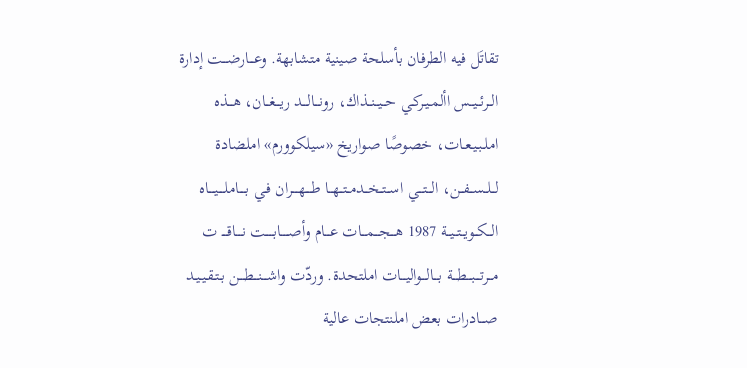تقاتَل فيه الطرفان بأسلحة صينية متشابهة. وعـــارضـــت إدارة الــرئــيــس األمـيـركـي حــيــنــذاك، رونـــالـــد ريـــغــان، هـــذه املـبـيـعـات، خصوصًا صواريخ «سيلكوورم» املضادة لــلــســفــن، الـــتـــي اســتــخــدمــتــهــا طــــهــــران فـي بــــاملــــيــــاه الــكــويــتــيــة 1987 هـــجـــمـــات عـــام وأصـــــابـــــت نــــاقــــ ت مـــرتـــبـــطـــة بـــالـــواليـــات املتحدة. وردّت واشـــنـــطـــن بـتـقـيـيـد صـــادرات بعض املنتجات عالية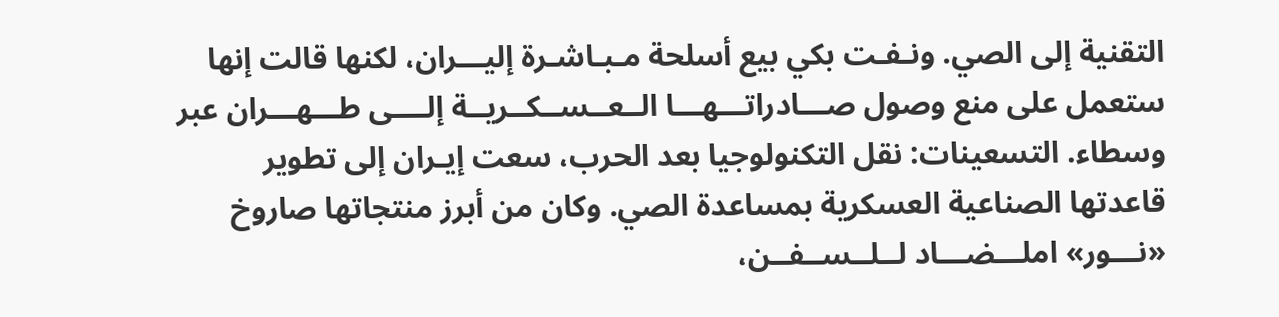التقنية إلى الصي. ونـفـت بكي بيع أسلحة مـبـاشـرة إليـــران، لكنها قالت إنها ستعمل على منع وصول صـــادراتـــهـــا الــعــســكــريــة إلــــى طـــهـــران عبر وسطاء. التسعينات: نقل التكنولوجيا بعد الحرب، سعت إيـران إلى تطوير قاعدتها الصناعية العسكرية بمساعدة الصي. وكان من أبرز منتجاتها صاروخ «نـــور» املـــضـــاد لــلــســفــن،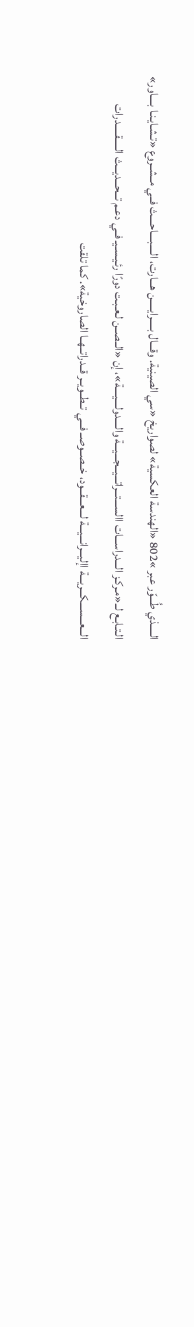الـــــذي طُـــوّر عبر »802 «الهندسة العكسية» لصواريخ «سي الصينية. وقـــال بـــــرايـــــن هـــارت، الــــبــــاحــــث فــي مــشــروع «تـشـايـنـا بــــاور» الـتـابـع لــ«مـركـز الـــدراســـات االســـتـــراتـــيـــجـــيـــة والــــدولــــيــــة»، إن «الــصــن لـعـبـت دورًا رئـيـسـيـ فــي دعـم تـــحـــديـــث الـــــقـــــدرات الـــعـــســـكـــريـــة اإليـــرانـــيـــة لـــعـــقـــود، خــصــوصــ فـــي تــطــويــر قــدراتــهــا الصاروخية». كما تلقت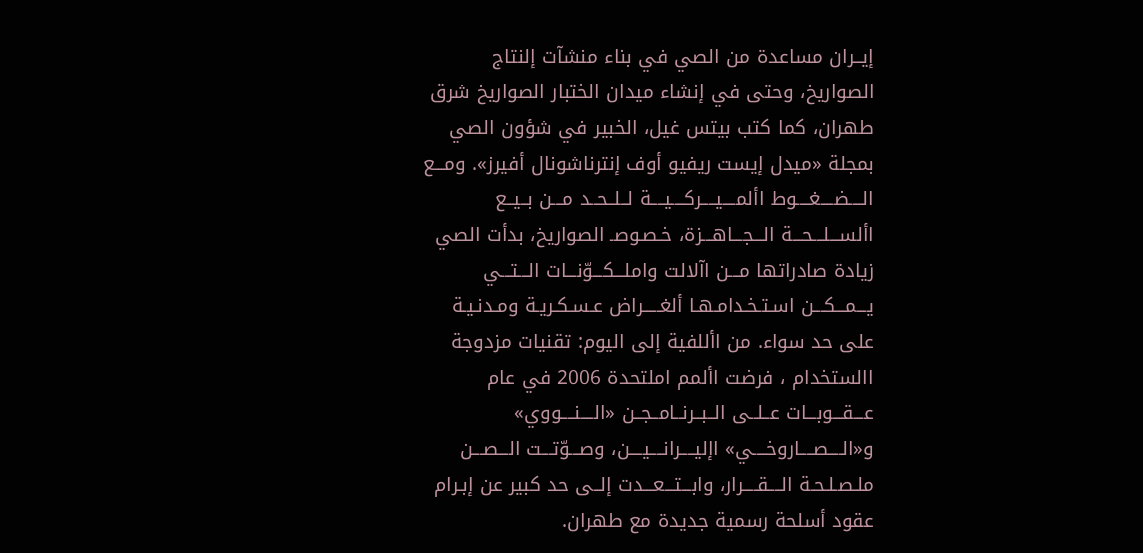إيــران مساعدة من الصي في بناء منشآت إلنتاج الصواريخ، وحتى في إنشاء ميدان الختبار الصواريخ شرق طهران، كما كتب بيتس غيل، الخبير في شؤون الصي بمجلة «ميدل إيست ريفيو أوف إنترناشونال أفيرز». ومـــع الــــضــــغــــوط األمــــيــــركــــيــــة لــلــحــد مـــن بــيــع األســـلـــحـــة الـــجـــاهـــزة، خـصـوصـ الصواريخ، بدأت الصي زيادة صادراتها مـــن اآلالت واملـــكـــوّنـــات الـــتـــي يـــمـــكـــن اسـتـخـدامـهـا ألغـــــراض عـسـكـريـة ومـدنـيـة على حد سواء. من األلفية إلى اليوم: تقنيات مزدوجة االستخدام ، فرضت األمم املتحدة 2006 في عام عـــقـــوبـــات عــلــى الــبــرنــامــجــن «الــــنــــووي» و«الــــصــــاروخــــي» اإليــــرانــــيــــن، وصـــوّتـــت الـــصـــن ملـصـلـحـة الــــقــــرار، وابـــتـــعـــدت إلــى حد كبير عن إبـرام عقود أسلحة رسمية جديدة مع طهران.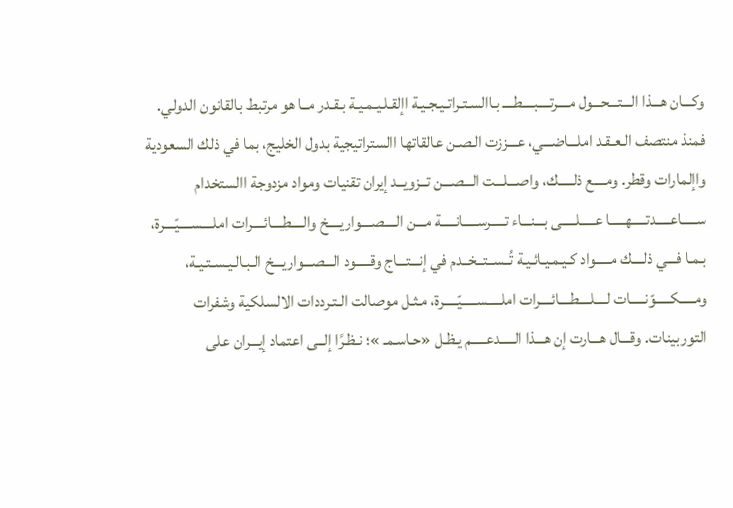وكـــان هـــذا الـــتـــحـــول مــــرتــــبــــطــــ بـاالسـتـراتـيـجـيـة اإلقـلـيـمـيـة بـقـدر مــا هو مرتبط بالقانون الدولي. فمنذ منتصف الـعـقـد املـــاضـــي، عـــززت الـصـن عالقاتها االستراتيجية بدول الخليج، بما في ذلك السعودية واإلمارات وقطر. ومــــع ذلـــــك، واصـــلـــت الـــصـــن تــزويــد إيران تقنيات ومواد مزدوجة االستخدام ســـــاعـــــدتـــــهـــــا عـــــلـــــى بـــنـــاء تـــــرســـــانـــــة مـــن الــــصــــواريــــخ والــــطــــائــــرات املــــســــيّــــرة، بـمـا فـــي ذلــــك مـــــواد كـيـمـيـائـيـة تُــســتــخــدم في إنـــتـــاج وقـــــود الـــصـــواريـــخ الـبـالـيـسـتـيـة، ومـــــكـــــوّنـــــات لــــلــــطــــائــــرات املـــــســـــيّـــــرة، مـثـل موصالت الـتـرددات الالسلكية وشفرات التوربينات. وقـــال هـــارت إن هـــذا الـــــدعـــــم يـظـل «حـاسـمـ »؛ نـظـرًا إلــى اعتماد إيـــران على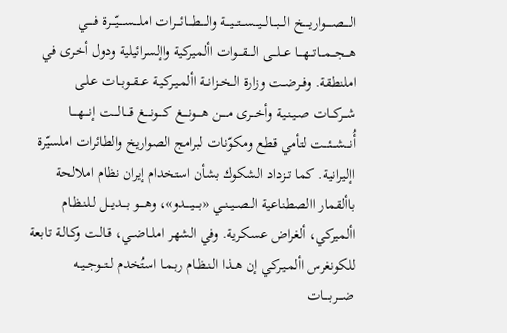الـــــصـــــواريـــــخ الـــبـــالـــيـــســـتـــيـــة والــــطــــائــــرات املــــســــيّــــرة فـــــي هـــجـــمـــاتـــهـــا عـــلـــى الــــقــــوات األميركية واإلسرائيلية ودول أخـرى في املنطقة. وفــرضــت وزارة الــخــزانــة األمـيـركـيـة عــقــوبــات عـلـى شـــركـــات صـيـنـيـة وأخـــرى مـــــن هــــونــــغ كــــونــــغ قــــالــــت إنــــهــــا أُنـــشـــئـــت لتأمي قطع ومكوّنات لبرامج الصواريخ والطائرات املسيّرة اإليرانية. كما تــزداد الشكوك بشأن استخدام إيران نظام املالحة باألقمار االصطناعية الــصــيــنــي «بــــيــــدو»، وهــــو بـــديـــل لـلـنـظـام األميركي، ألغراض عسكرية. وفي الشهر املــاضــي، قـالـت وكـالـة تابعة للكونغرس األمـيـركـي إن هــذا الـنـظـام ربـمـا استُخدم لــتــوجــيــه ضــــربــــات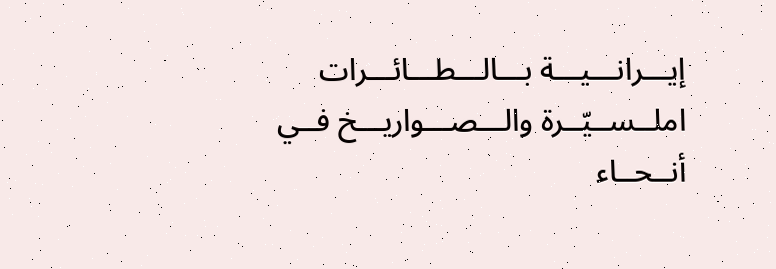إيـــرانـــيـــة بـــالـــطـــائـــرات املــســيّــرة والـــصـــواريـــخ فــي أنــحــاء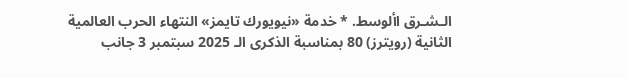الـشـرق األوسط. * خدمة «نيويورك تايمز» النتهاء الحرب العالمية الثانية (رويترز) 80 بمناسبة الذكرى الـ 2025 سبتمبر 3 جانب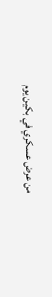من عرض عسكري في بكين يوم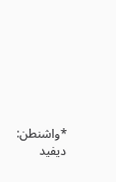*واشنطن: ديفيد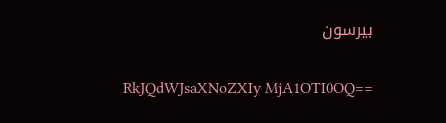بيرسون

RkJQdWJsaXNoZXIy MjA1OTI0OQ==